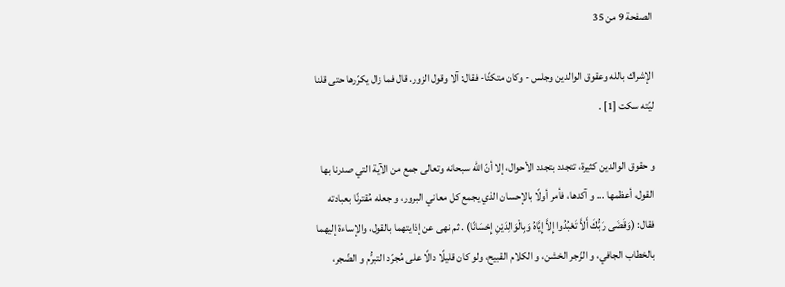الصفحة 9 من 35

الإشراك بالله وعقوق الوالدين وجلس - وكان متكئًا- فقال: آلا وقول الزور. قال فما زال يكرّرها حتى قلنا ليّته سكت [1] .

و حقوق الوالدين كثيرة، تتجدد بتجدد الأحوال، إلا أنّ الله سبحانه وتعالى جمع من الآية التي صدرنا بها القول، أعظمها ... و آكدها، فأمر أولًا بالإحسان الذي يجمع كل معاني البرور، و جعله مُقترنًا بعبادته فقال: (وَقَضَى رَبُّكَ أَلاَّ تَعْبُدُوا إِلاَّ إِيَّاهُ وَبِالْوَالِدَيْنِ إِحْسَانًا) . ثم نهى عن إذايتهما بالقول، والإساءة إليهما بالخطاب الجافي، و الزّجر الخشن، و الكلام القبيح، ولو كان قليلًا دالًا على مُجرّد التبرُّم و الضّجر،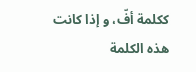ككلمة أفّ، و إذا كانت هذه الكلمة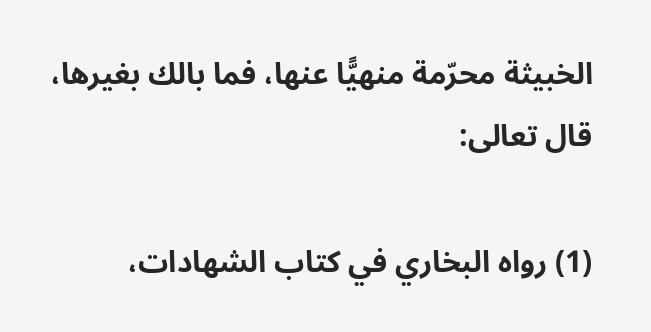الخبيثة محرّمة منهيًّا عنها، فما بالك بغيرها، قال تعالى:

(1) رواه البخاري في كتاب الشهادات،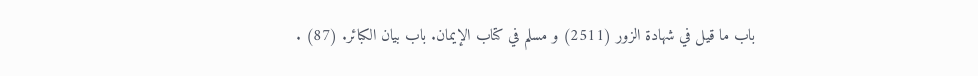باب ما قيل في شهادة الزور (2511) و مسلم في كتاب الإيمان. باب بيان الكبائر. (87) .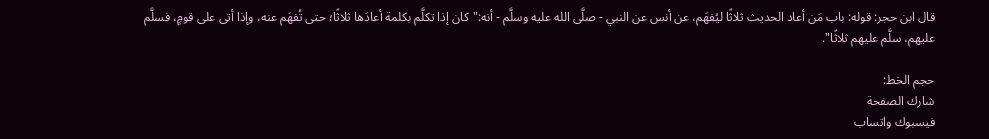قال ابن حجر: قوله: باب مَن أعاد الحديث ثلاثًا ليُفهَم، عن أنس عن النبي - صلَّى الله عليه وسلَّم - أنه:"كان إذا تكلَّم بكلمة أعادَها ثلاثًا؛ حتى تُفهَم عنه، وإذا أتى على قومٍ، فسلَّم عليهم، سلَّم عليهم ثلاثًا".

حجم الخط:
شارك الصفحة
فيسبوك واتساب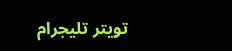تويتر تليجرام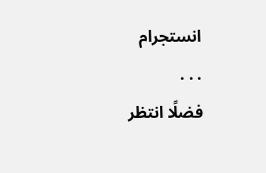انستجرام
. . .
فضلًا انتظر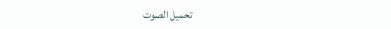تحميل الصوت